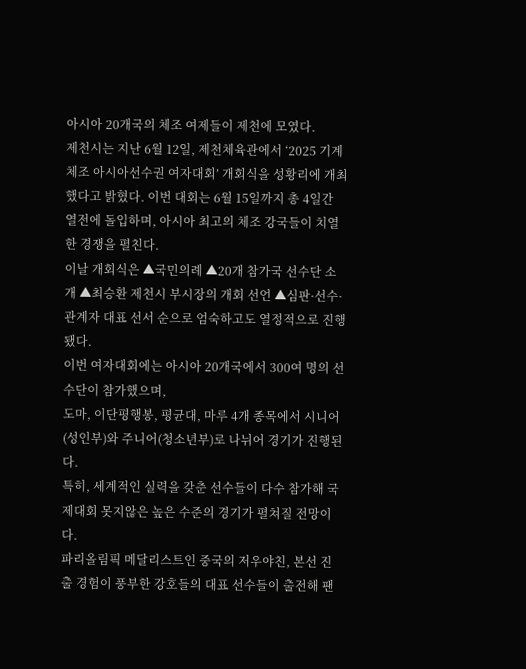아시아 20개국의 체조 여제들이 제천에 모였다.
제천시는 지난 6월 12일, 제천체육관에서 ‘2025 기계체조 아시아선수권 여자대회’ 개회식을 성황리에 개최했다고 밝혔다. 이번 대회는 6월 15일까지 총 4일간 열전에 돌입하며, 아시아 최고의 체조 강국들이 치열한 경쟁을 펼친다.
이날 개회식은 ▲국민의례 ▲20개 참가국 선수단 소개 ▲최승환 제천시 부시장의 개회 선언 ▲심판·선수·관계자 대표 선서 순으로 엄숙하고도 열정적으로 진행됐다.
이번 여자대회에는 아시아 20개국에서 300여 명의 선수단이 참가했으며,
도마, 이단평행봉, 평균대, 마루 4개 종목에서 시니어(성인부)와 주니어(청소년부)로 나뉘어 경기가 진행된다.
특히, 세계적인 실력을 갖춘 선수들이 다수 참가해 국제대회 못지않은 높은 수준의 경기가 펼쳐질 전망이다.
파리올림픽 메달리스트인 중국의 저우야친, 본선 진출 경험이 풍부한 강호들의 대표 선수들이 출전해 팬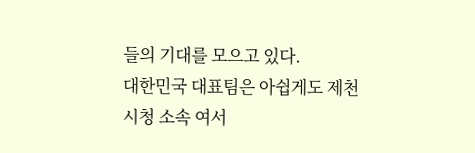들의 기대를 모으고 있다.
대한민국 대표팀은 아쉽게도 제천시청 소속 여서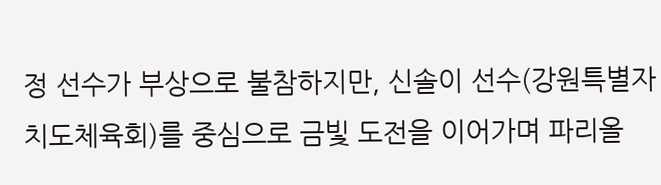정 선수가 부상으로 불참하지만, 신솔이 선수(강원특별자치도체육회)를 중심으로 금빛 도전을 이어가며 파리올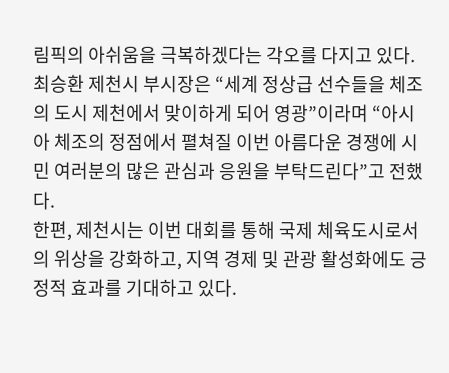림픽의 아쉬움을 극복하겠다는 각오를 다지고 있다.
최승환 제천시 부시장은 “세계 정상급 선수들을 체조의 도시 제천에서 맞이하게 되어 영광”이라며 “아시아 체조의 정점에서 펼쳐질 이번 아름다운 경쟁에 시민 여러분의 많은 관심과 응원을 부탁드린다”고 전했다.
한편, 제천시는 이번 대회를 통해 국제 체육도시로서의 위상을 강화하고, 지역 경제 및 관광 활성화에도 긍정적 효과를 기대하고 있다.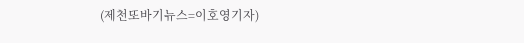(제천또바기뉴스=이호영기자)